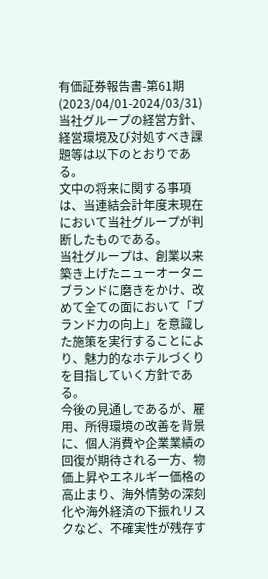有価証券報告書-第61期(2023/04/01-2024/03/31)
当社グループの経営方針、経営環境及び対処すべき課題等は以下のとおりである。
文中の将来に関する事項は、当連結会計年度末現在において当社グループが判断したものである。
当社グループは、創業以来築き上げたニューオータニブランドに磨きをかけ、改めて全ての面において「ブランド力の向上」を意識した施策を実行することにより、魅力的なホテルづくりを目指していく方針である。
今後の見通しであるが、雇用、所得環境の改善を背景に、個人消費や企業業績の回復が期待される一方、物価上昇やエネルギー価格の高止まり、海外情勢の深刻化や海外経済の下振れリスクなど、不確実性が残存す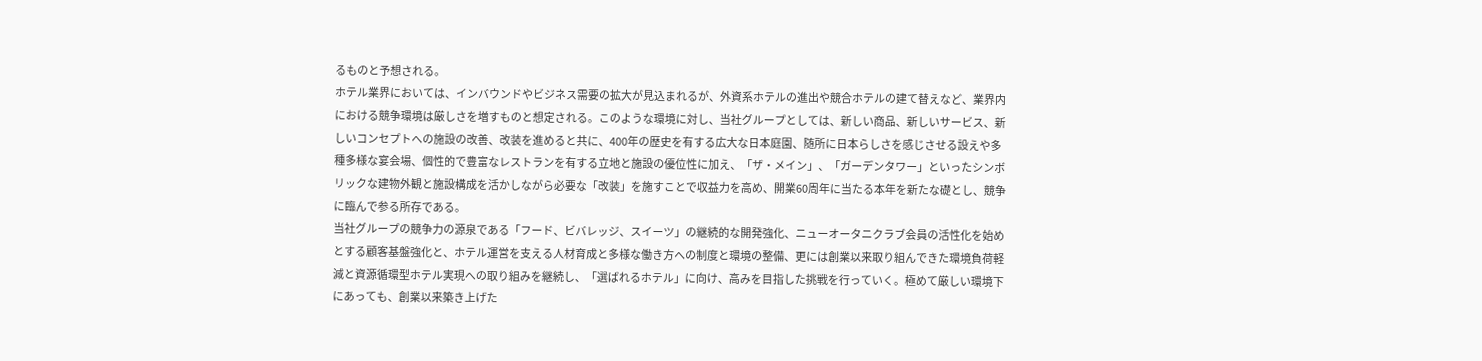るものと予想される。
ホテル業界においては、インバウンドやビジネス需要の拡大が見込まれるが、外資系ホテルの進出や競合ホテルの建て替えなど、業界内における競争環境は厳しさを増すものと想定される。このような環境に対し、当社グループとしては、新しい商品、新しいサービス、新しいコンセプトへの施設の改善、改装を進めると共に、400年の歴史を有する広大な日本庭園、随所に日本らしさを感じさせる設えや多種多様な宴会場、個性的で豊富なレストランを有する立地と施設の優位性に加え、「ザ・メイン」、「ガーデンタワー」といったシンボリックな建物外観と施設構成を活かしながら必要な「改装」を施すことで収益力を高め、開業60周年に当たる本年を新たな礎とし、競争に臨んで参る所存である。
当社グループの競争力の源泉である「フード、ビバレッジ、スイーツ」の継続的な開発強化、ニューオータニクラブ会員の活性化を始めとする顧客基盤強化と、ホテル運営を支える人材育成と多様な働き方への制度と環境の整備、更には創業以来取り組んできた環境負荷軽減と資源循環型ホテル実現への取り組みを継続し、「選ばれるホテル」に向け、高みを目指した挑戦を行っていく。極めて厳しい環境下にあっても、創業以来築き上げた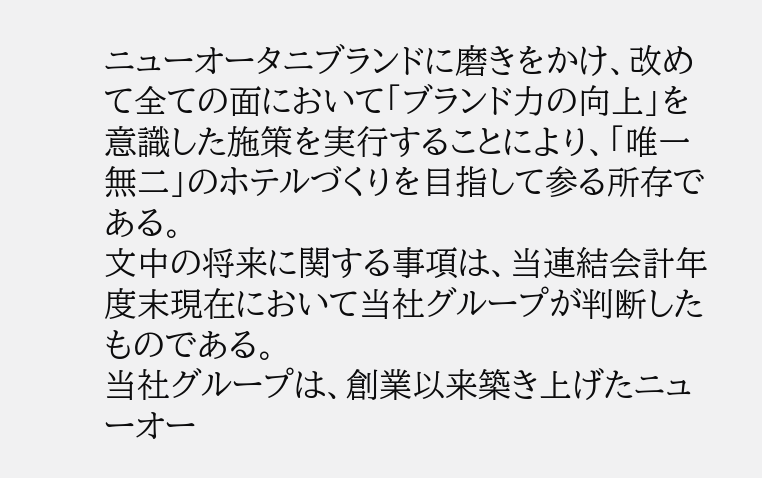ニューオータニブランドに磨きをかけ、改めて全ての面において「ブランド力の向上」を意識した施策を実行することにより、「唯一無二」のホテルづくりを目指して参る所存である。
文中の将来に関する事項は、当連結会計年度末現在において当社グループが判断したものである。
当社グループは、創業以来築き上げたニューオー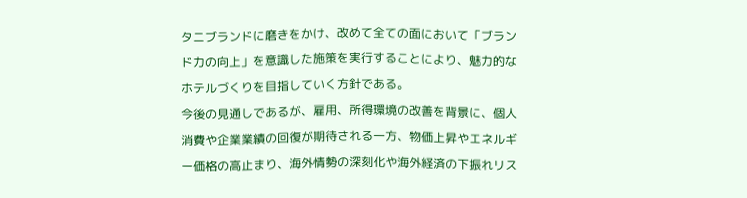タニブランドに磨きをかけ、改めて全ての面において「ブランド力の向上」を意識した施策を実行することにより、魅力的なホテルづくりを目指していく方針である。
今後の見通しであるが、雇用、所得環境の改善を背景に、個人消費や企業業績の回復が期待される一方、物価上昇やエネルギー価格の高止まり、海外情勢の深刻化や海外経済の下振れリス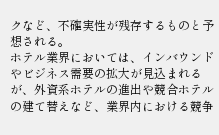クなど、不確実性が残存するものと予想される。
ホテル業界においては、インバウンドやビジネス需要の拡大が見込まれるが、外資系ホテルの進出や競合ホテルの建て替えなど、業界内における競争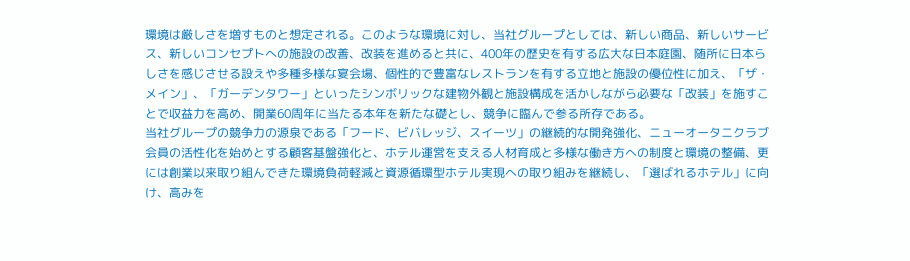環境は厳しさを増すものと想定される。このような環境に対し、当社グループとしては、新しい商品、新しいサービス、新しいコンセプトへの施設の改善、改装を進めると共に、400年の歴史を有する広大な日本庭園、随所に日本らしさを感じさせる設えや多種多様な宴会場、個性的で豊富なレストランを有する立地と施設の優位性に加え、「ザ・メイン」、「ガーデンタワー」といったシンボリックな建物外観と施設構成を活かしながら必要な「改装」を施すことで収益力を高め、開業60周年に当たる本年を新たな礎とし、競争に臨んで参る所存である。
当社グループの競争力の源泉である「フード、ビバレッジ、スイーツ」の継続的な開発強化、ニューオータニクラブ会員の活性化を始めとする顧客基盤強化と、ホテル運営を支える人材育成と多様な働き方への制度と環境の整備、更には創業以来取り組んできた環境負荷軽減と資源循環型ホテル実現への取り組みを継続し、「選ばれるホテル」に向け、高みを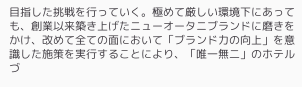目指した挑戦を行っていく。極めて厳しい環境下にあっても、創業以来築き上げたニューオータニブランドに磨きをかけ、改めて全ての面において「ブランド力の向上」を意識した施策を実行することにより、「唯一無二」のホテルづ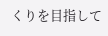くりを目指して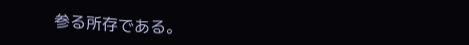参る所存である。